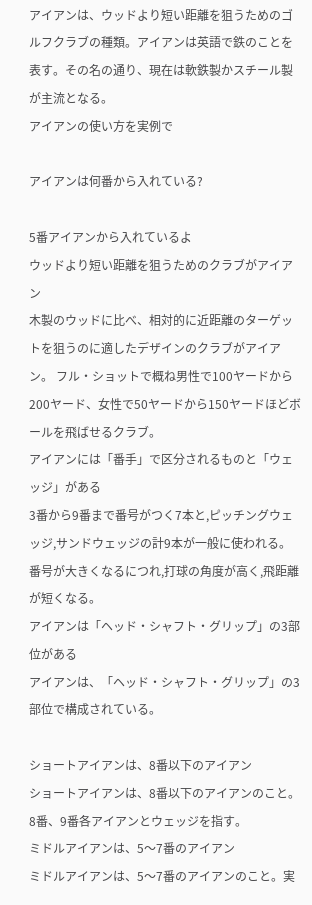アイアンは、ウッドより短い距離を狙うためのゴルフクラブの種類。アイアンは英語で鉄のことを表す。その名の通り、現在は軟鉄製かスチール製が主流となる。
アイアンの使い方を実例で

アイアンは何番から入れている?

5番アイアンから入れているよ
ウッドより短い距離を狙うためのクラブがアイアン
木製のウッドに比べ、相対的に近距離のターゲットを狙うのに適したデザインのクラブがアイアン。 フル・ショットで概ね男性で100ヤードから200ヤード、女性で50ヤードから150ヤードほどボールを飛ばせるクラブ。
アイアンには「番手」で区分されるものと「ウェッジ」がある
3番から9番まで番号がつく7本と,ピッチングウェッジ,サンドウェッジの計9本が一般に使われる。 番号が大きくなるにつれ,打球の角度が高く,飛距離が短くなる。
アイアンは「ヘッド・シャフト・グリップ」の3部位がある
アイアンは、「ヘッド・シャフト・グリップ」の3部位で構成されている。

ショートアイアンは、8番以下のアイアン
ショートアイアンは、8番以下のアイアンのこと。8番、9番各アイアンとウェッジを指す。
ミドルアイアンは、5〜7番のアイアン
ミドルアイアンは、5〜7番のアイアンのこと。実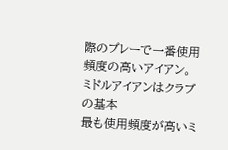際のプレーで一番使用頻度の高いアイアン。
ミドルアイアンはクラブの基本
最も使用頻度が高いミ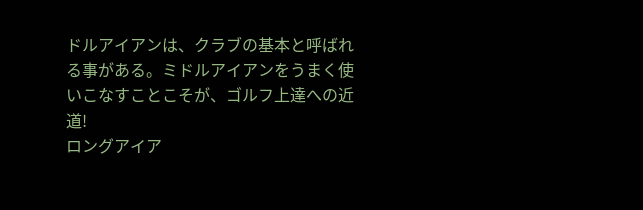ドルアイアンは、クラブの基本と呼ばれる事がある。ミドルアイアンをうまく使いこなすことこそが、ゴルフ上達への近道!
ロングアイア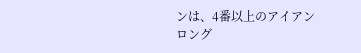ンは、4番以上のアイアン
ロング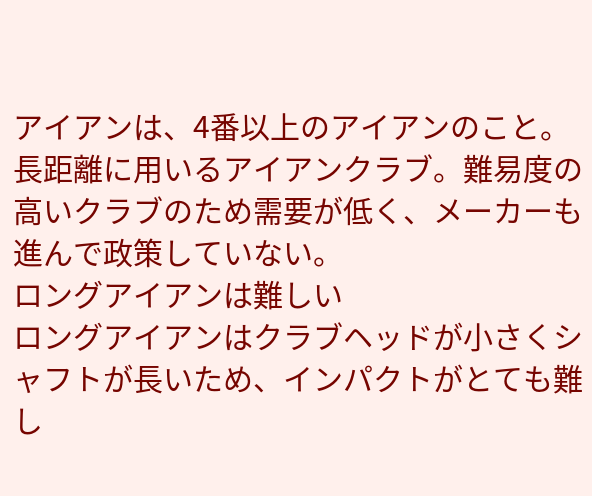アイアンは、4番以上のアイアンのこと。長距離に用いるアイアンクラブ。難易度の高いクラブのため需要が低く、メーカーも進んで政策していない。
ロングアイアンは難しい
ロングアイアンはクラブヘッドが小さくシャフトが長いため、インパクトがとても難し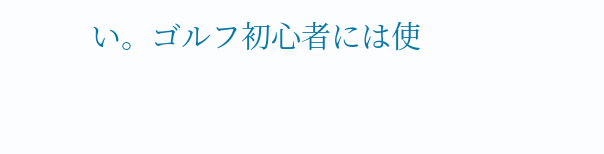い。ゴルフ初心者には使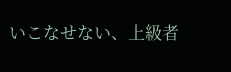いこなせない、上級者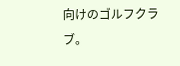向けのゴルフクラブ。